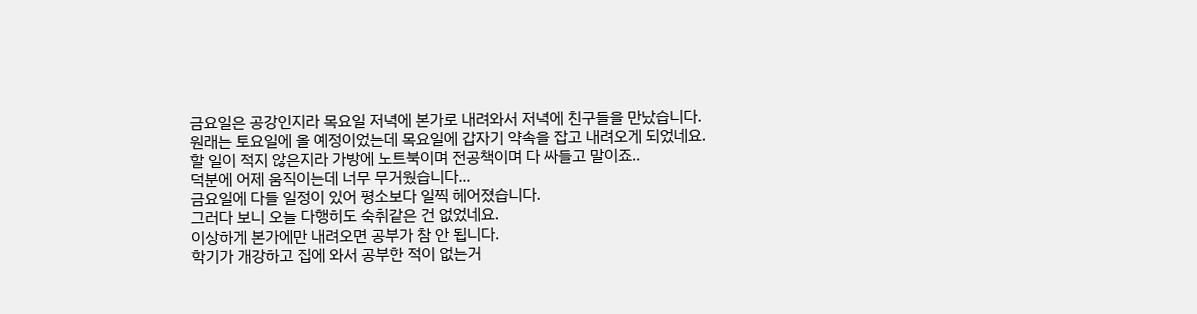금요일은 공강인지라 목요일 저녁에 본가로 내려와서 저녁에 친구들을 만났습니다.
원래는 토요일에 올 예정이었는데 목요일에 갑자기 약속을 잡고 내려오게 되었네요.
할 일이 적지 않은지라 가방에 노트북이며 전공책이며 다 싸들고 말이죠..
덕분에 어제 움직이는데 너무 무거웠습니다...
금요일에 다들 일정이 있어 평소보다 일찍 헤어졌습니다.
그러다 보니 오늘 다행히도 숙취같은 건 없었네요.
이상하게 본가에만 내려오면 공부가 참 안 됩니다.
학기가 개강하고 집에 와서 공부한 적이 없는거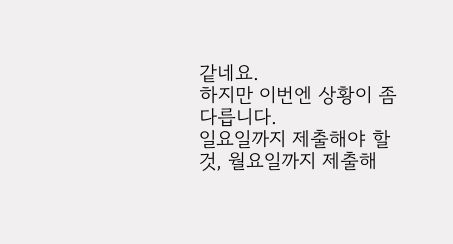같네요.
하지만 이번엔 상황이 좀 다릅니다.
일요일까지 제출해야 할 것, 월요일까지 제출해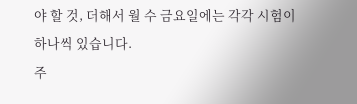야 할 것, 더해서 월 수 금요일에는 각각 시험이 하나씩 있습니다.
주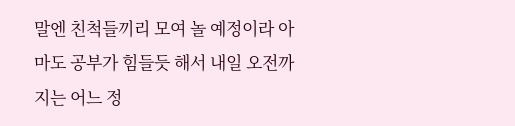말엔 친척들끼리 모여 놀 예정이라 아마도 공부가 힘들듯 해서 내일 오전까지는 어느 정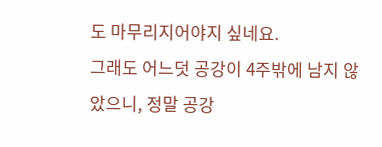도 마무리지어야지 싶네요.
그래도 어느덧 공강이 4주밖에 남지 않았으니, 정말 공강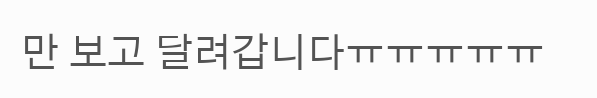만 보고 달려갑니다ㅠㅠㅠㅠㅠ